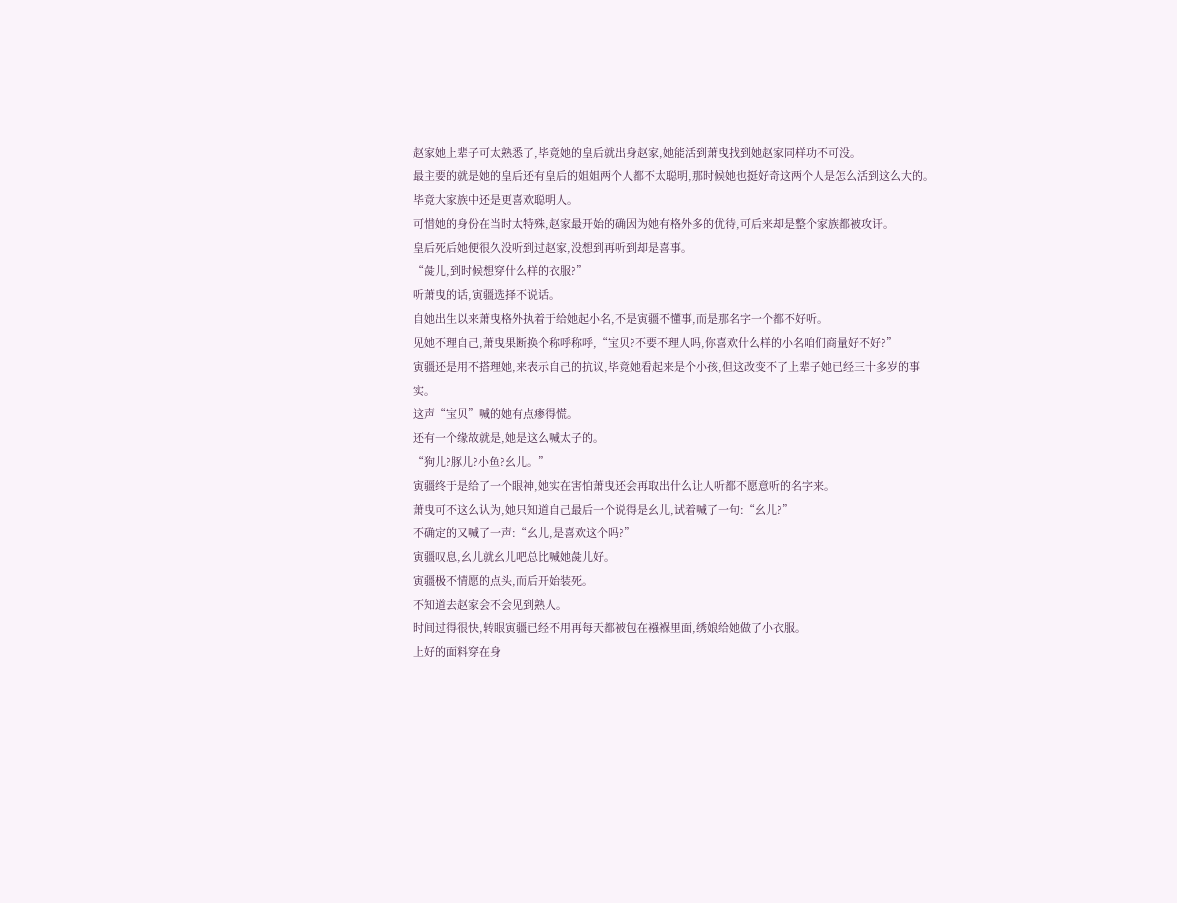赵家她上辈子可太熟悉了,毕竟她的皇后就出身赵家,她能活到萧曳找到她赵家同样功不可没。
最主要的就是她的皇后还有皇后的姐姐两个人都不太聪明,那时候她也挺好奇这两个人是怎么活到这么大的。
毕竟大家族中还是更喜欢聪明人。
可惜她的身份在当时太特殊,赵家最开始的确因为她有格外多的优待,可后来却是整个家族都被攻讦。
皇后死后她便很久没听到过赵家,没想到再听到却是喜事。
“彘儿,到时候想穿什么样的衣服?”
听萧曳的话,寅疆选择不说话。
自她出生以来萧曳格外执着于给她起小名,不是寅疆不懂事,而是那名字一个都不好听。
见她不理自己,萧曳果断换个称呼称呼,“宝贝?不要不理人吗,你喜欢什么样的小名咱们商量好不好?”
寅疆还是用不搭理她,来表示自己的抗议,毕竟她看起来是个小孩,但这改变不了上辈子她已经三十多岁的事实。
这声“宝贝”喊的她有点瘆得慌。
还有一个缘故就是,她是这么喊太子的。
“狗儿?豚儿?小鱼?幺儿。”
寅疆终于是给了一个眼神,她实在害怕萧曳还会再取出什么让人听都不愿意听的名字来。
萧曳可不这么认为,她只知道自己最后一个说得是幺儿,试着喊了一句:“幺儿?”
不确定的又喊了一声:“幺儿,是喜欢这个吗?”
寅疆叹息,幺儿就幺儿吧总比喊她彘儿好。
寅疆极不情愿的点头,而后开始装死。
不知道去赵家会不会见到熟人。
时间过得很快,转眼寅疆已经不用再每天都被包在襁褓里面,绣娘给她做了小衣服。
上好的面料穿在身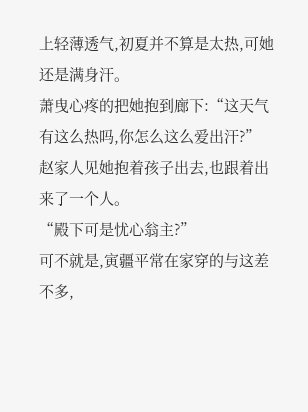上轻薄透气,初夏并不算是太热,可她还是满身汗。
萧曳心疼的把她抱到廊下:“这天气有这么热吗,你怎么这么爱出汗?”
赵家人见她抱着孩子出去,也跟着出来了一个人。
“殿下可是忧心翁主?”
可不就是,寅疆平常在家穿的与这差不多,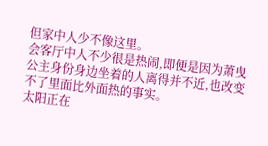但家中人少不像这里。
会客厅中人不少很是热闹,即便是因为萧曳公主身份身边坐着的人离得并不近,也改变不了里面比外面热的事实。
太阳正在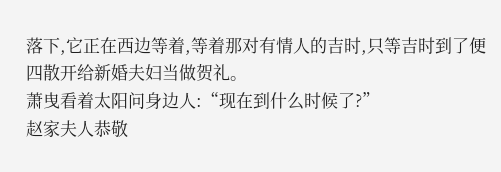落下,它正在西边等着,等着那对有情人的吉时,只等吉时到了便四散开给新婚夫妇当做贺礼。
萧曳看着太阳问身边人:“现在到什么时候了?”
赵家夫人恭敬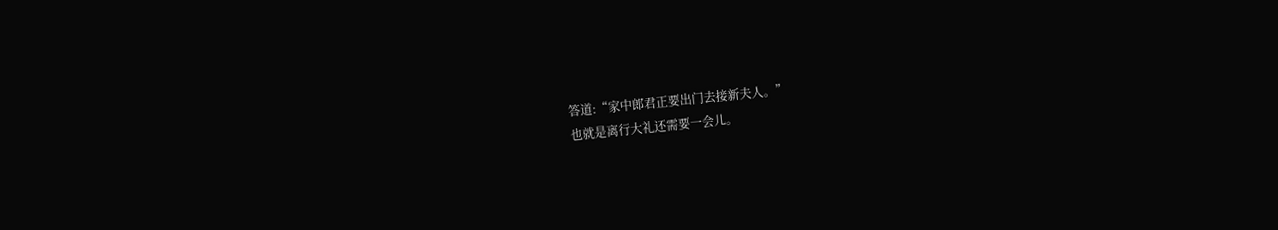答道:“家中郎君正要出门去接新夫人。”
也就是离行大礼还需要一会儿。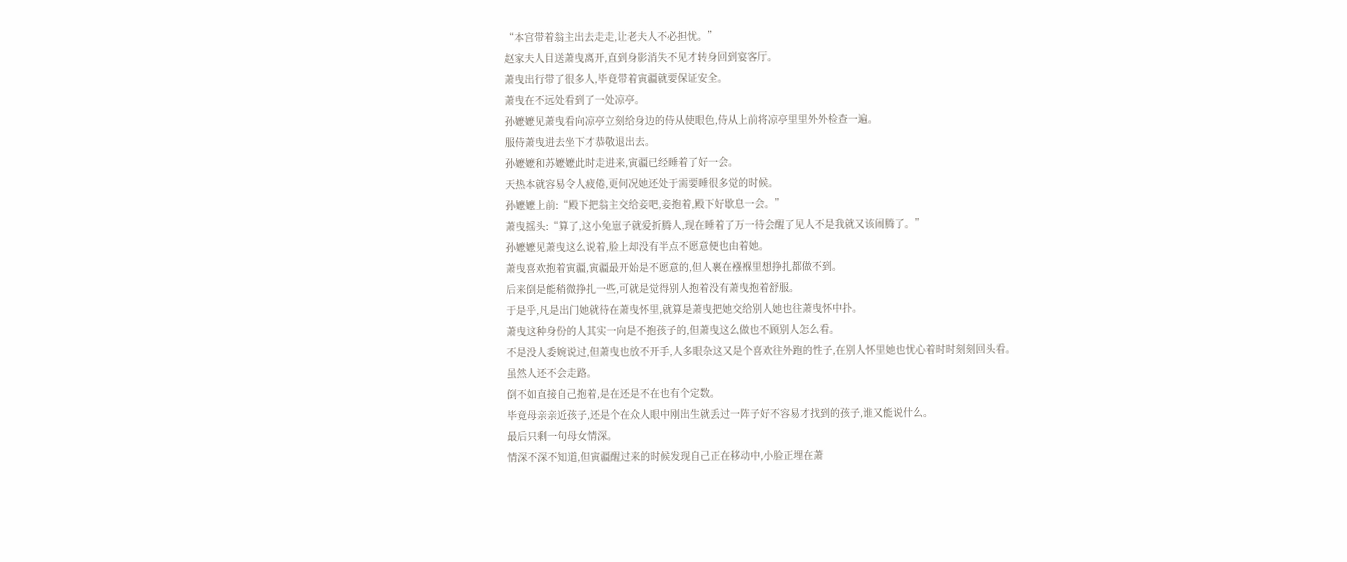“本宫带着翁主出去走走,让老夫人不必担忧。”
赵家夫人目送萧曳离开,直到身影消失不见才转身回到宴客厅。
萧曳出行带了很多人,毕竟带着寅疆就要保证安全。
萧曳在不远处看到了一处凉亭。
孙嬷嬷见萧曳看向凉亭立刻给身边的侍从使眼色,侍从上前将凉亭里里外外检查一遍。
服侍萧曳进去坐下才恭敬退出去。
孙嬷嬷和苏嬷嬷此时走进来,寅疆已经睡着了好一会。
天热本就容易令人疲倦,更何况她还处于需要睡很多觉的时候。
孙嬷嬷上前:“殿下把翁主交给妾吧,妾抱着,殿下好歇息一会。”
萧曳摇头:“算了,这小兔崽子就爱折腾人,现在睡着了万一待会醒了见人不是我就又该闹腾了。”
孙嬷嬷见萧曳这么说着,脸上却没有半点不愿意便也由着她。
萧曳喜欢抱着寅疆,寅疆最开始是不愿意的,但人裹在襁褓里想挣扎都做不到。
后来倒是能稍微挣扎一些,可就是觉得别人抱着没有萧曳抱着舒服。
于是乎,凡是出门她就待在萧曳怀里,就算是萧曳把她交给别人她也往萧曳怀中扑。
萧曳这种身份的人其实一向是不抱孩子的,但萧曳这么做也不顾别人怎么看。
不是没人委婉说过,但萧曳也放不开手,人多眼杂这又是个喜欢往外跑的性子,在别人怀里她也忧心着时时刻刻回头看。
虽然人还不会走路。
倒不如直接自己抱着,是在还是不在也有个定数。
毕竟母亲亲近孩子,还是个在众人眼中刚出生就丢过一阵子好不容易才找到的孩子,谁又能说什么。
最后只剩一句母女情深。
情深不深不知道,但寅疆醒过来的时候发现自己正在移动中,小脸正埋在萧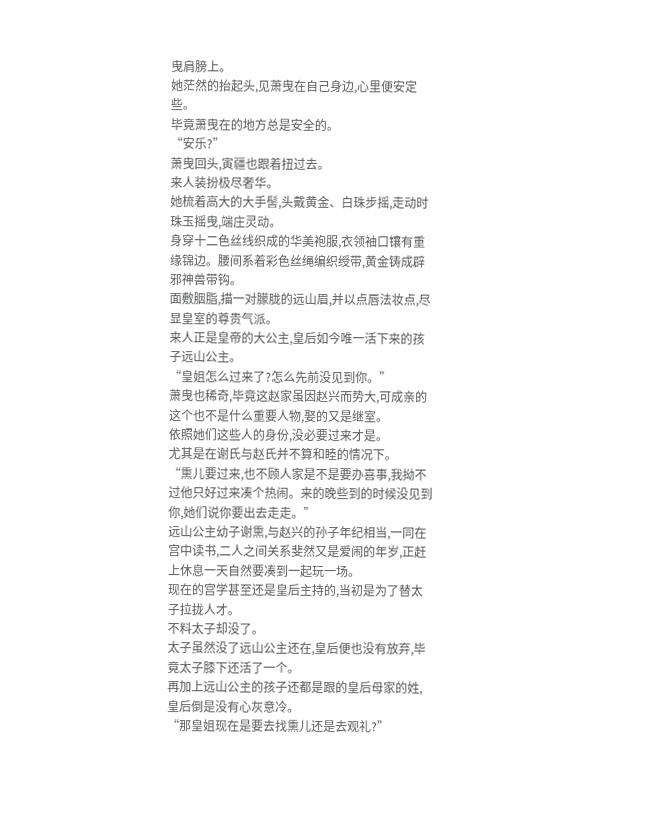曳肩膀上。
她茫然的抬起头,见萧曳在自己身边,心里便安定些。
毕竟萧曳在的地方总是安全的。
“安乐?”
萧曳回头,寅疆也跟着扭过去。
来人装扮极尽奢华。
她梳着高大的大手髻,头戴黄金、白珠步摇,走动时珠玉摇曳,端庄灵动。
身穿十二色丝线织成的华美袍服,衣领袖口镶有重缘锦边。腰间系着彩色丝绳编织绶带,黄金铸成辟邪神兽带钩。
面敷胭脂,描一对朦胧的远山眉,并以点唇法妆点,尽显皇室的尊贵气派。
来人正是皇帝的大公主,皇后如今唯一活下来的孩子远山公主。
“皇姐怎么过来了?怎么先前没见到你。”
萧曳也稀奇,毕竟这赵家虽因赵兴而势大,可成亲的这个也不是什么重要人物,娶的又是继室。
依照她们这些人的身份,没必要过来才是。
尤其是在谢氏与赵氏并不算和睦的情况下。
“熏儿要过来,也不顾人家是不是要办喜事,我拗不过他只好过来凑个热闹。来的晚些到的时候没见到你,她们说你要出去走走。”
远山公主幼子谢熏,与赵兴的孙子年纪相当,一同在宫中读书,二人之间关系斐然又是爱闹的年岁,正赶上休息一天自然要凑到一起玩一场。
现在的宫学甚至还是皇后主持的,当初是为了替太子拉拢人才。
不料太子却没了。
太子虽然没了远山公主还在,皇后便也没有放弃,毕竟太子膝下还活了一个。
再加上远山公主的孩子还都是跟的皇后母家的姓,皇后倒是没有心灰意冷。
“那皇姐现在是要去找熏儿还是去观礼?”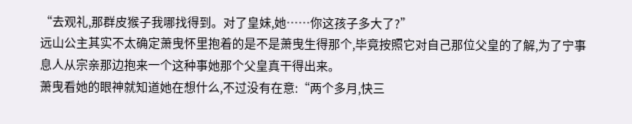“去观礼,那群皮猴子我哪找得到。对了皇妹,她……你这孩子多大了?”
远山公主其实不太确定萧曳怀里抱着的是不是萧曳生得那个,毕竟按照它对自己那位父皇的了解,为了宁事息人从宗亲那边抱来一个这种事她那个父皇真干得出来。
萧曳看她的眼神就知道她在想什么,不过没有在意:“两个多月,快三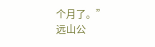个月了。”
远山公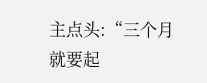主点头:“三个月就要起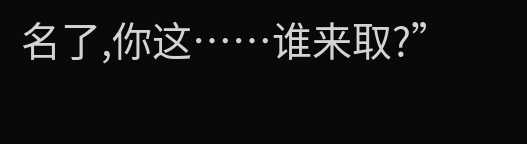名了,你这……谁来取?”